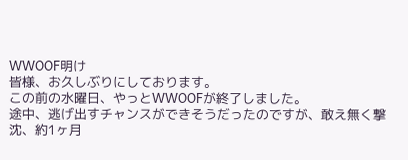WWOOF明け
皆様、お久しぶりにしております。
この前の水曜日、やっとWWOOFが終了しました。
途中、逃げ出すチャンスができそうだったのですが、敢え無く撃沈、約1ヶ月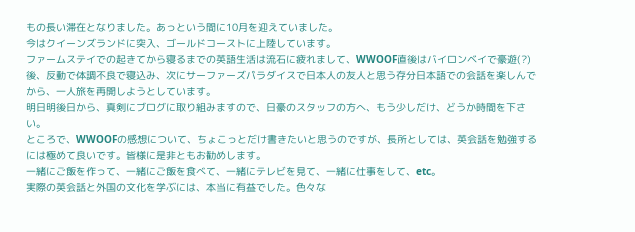もの長い滞在となりました。あっという間に10月を迎えていました。
今はクイーンズランドに突入、ゴールドコーストに上陸しています。
ファームステイでの起きてから寝るまでの英語生活は流石に疲れまして、WWOOF直後はバイロンベイで豪遊(?)後、反動で体調不良で寝込み、次にサーファーズパラダイスで日本人の友人と思う存分日本語での会話を楽しんでから、一人旅を再開しようとしています。
明日明後日から、真剣にブログに取り組みますので、日豪のスタッフの方へ、もう少しだけ、どうか時間を下さい。
ところで、WWOOFの感想について、ちょこっとだけ書きたいと思うのですが、長所としては、英会話を勉強するには極めて良いです。皆様に是非ともお勧めします。
一緒にご飯を作って、一緒にご飯を食べて、一緒にテレビを見て、一緒に仕事をして、etc。
実際の英会話と外国の文化を学ぶには、本当に有益でした。色々な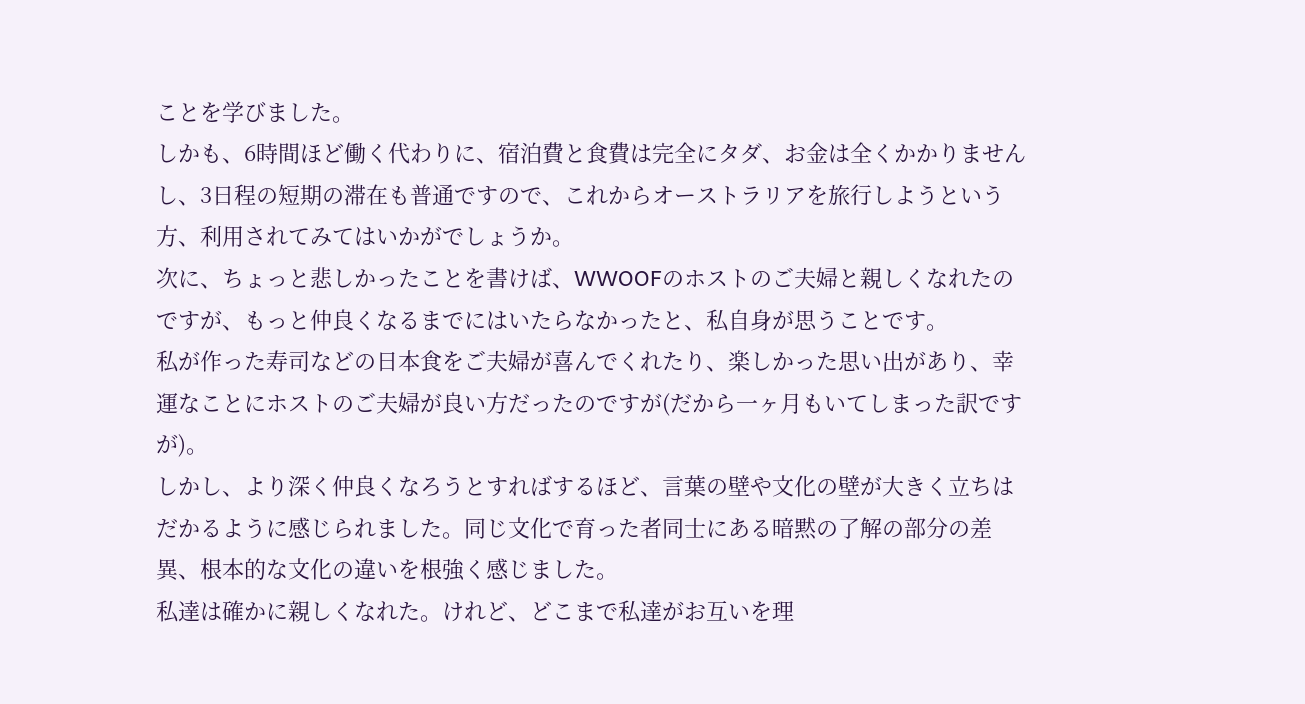ことを学びました。
しかも、6時間ほど働く代わりに、宿泊費と食費は完全にタダ、お金は全くかかりませんし、3日程の短期の滞在も普通ですので、これからオーストラリアを旅行しようという方、利用されてみてはいかがでしょうか。
次に、ちょっと悲しかったことを書けば、WWOOFのホストのご夫婦と親しくなれたのですが、もっと仲良くなるまでにはいたらなかったと、私自身が思うことです。
私が作った寿司などの日本食をご夫婦が喜んでくれたり、楽しかった思い出があり、幸運なことにホストのご夫婦が良い方だったのですが(だから一ヶ月もいてしまった訳ですが)。
しかし、より深く仲良くなろうとすればするほど、言葉の壁や文化の壁が大きく立ちはだかるように感じられました。同じ文化で育った者同士にある暗黙の了解の部分の差異、根本的な文化の違いを根強く感じました。
私達は確かに親しくなれた。けれど、どこまで私達がお互いを理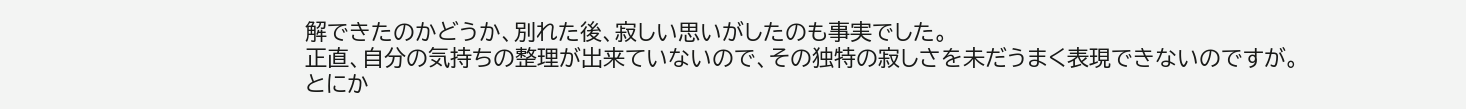解できたのかどうか、別れた後、寂しい思いがしたのも事実でした。
正直、自分の気持ちの整理が出来ていないので、その独特の寂しさを未だうまく表現できないのですが。
とにか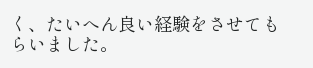く、たいへん良い経験をさせてもらいました。